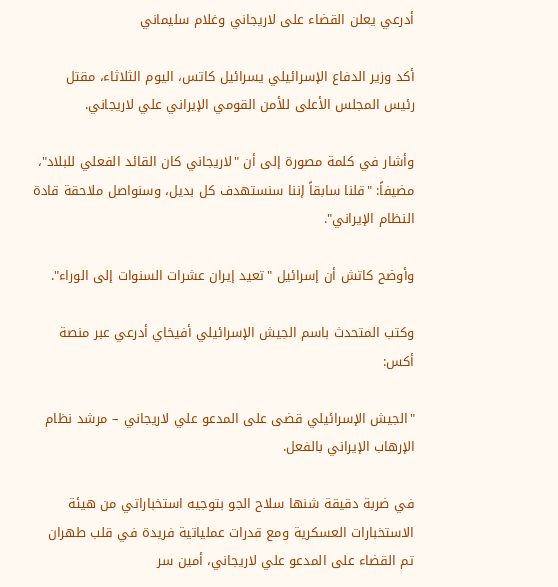أدرعي يعلن القضاء على لاريجاني وغلام سليماني

أكد وزير الدفاع الإسرائيلي يسرائيل كاتس، اليوم الثلاثاء، مقتل رئيس المجلس الأعلى للأمن القومي الإيراني علي لاريجاني.

وأشار في كلمة مصورة إلى أن "لاريجاني كان القائد الفعلي للبلاد"، مضيفاً: "قلنا سابقاً إننا سنستهدف كل بديل، وسنواصل ملاحقة قادة النظام الإيراني".

وأوضح كاتش أن إسرائيل "تعيد إيران عشرات السنوات إلى الوراء".

وكتب المتحدث باسم الجيش الإسرائيلي أفيخاي أدرعي عبر منصة أكس:

"الجيش الإسرائيلي قضى على المدعو علي لاريجاني – مرشد نظام الإرهاب الإيراني بالفعل.

في ضربة دقيقة شنها سلاح الجو بتوجيه استخباراتي من هيئة الاستخبارات العسكرية ومع قدرات عملياتية فريدة في قلب طهران تم القضاء على المدعو علي لاريجاني، أمين سر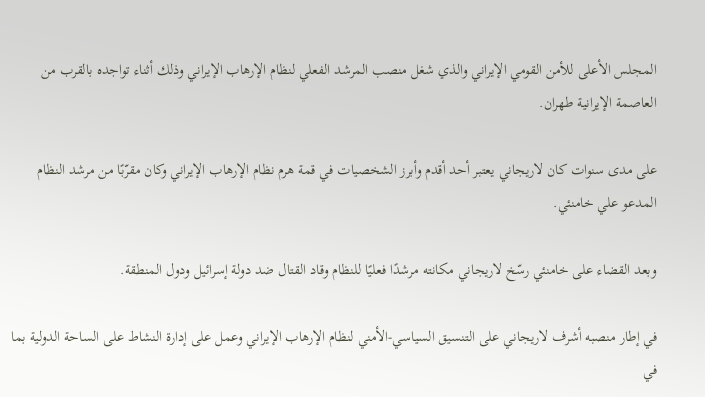المجلس الأعلى للأمن القومي الإيراني والذي شغل منصب المرشد الفعلي لنظام الإرهاب الإيراني وذلك أثناء تواجده بالقرب من العاصمة الإيرانية طهران.

على مدى سنوات كان لاريجاني يعتبر أحد أقدم وأبرز الشخصيات في قمة هرم نظام الإرهاب الإيراني وكان مقرّبًا من مرشد النظام المدعو علي خامنئي.

وبعد القضاء على خامنئي رسّخ لاريجاني مكانته مرشدًا فعليًا للنظام وقاد القتال ضد دولة إسرائيل ودول المنطقة.

في إطار منصبه أشرف لاريجاني على التنسيق السياسي-الأمني لنظام الإرهاب الإيراني وعمل على إدارة النشاط على الساحة الدولية بما في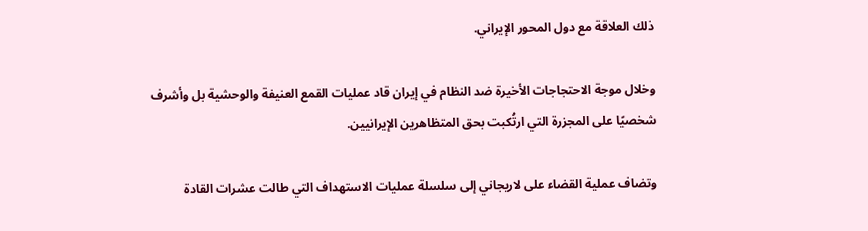ذلك العلاقة مع دول المحور الإيراني.

وخلال موجة الاحتجاجات الأخيرة ضد النظام في إيران قاد عمليات القمع العنيفة والوحشية بل وأشرف شخصيًا على المجزرة التي ارتُكبت بحق المتظاهرين الإيرانيين.

وتضاف عملية القضاء على لاريجاني إلى سلسلة عمليات الاستهداف التي طالت عشرات القادة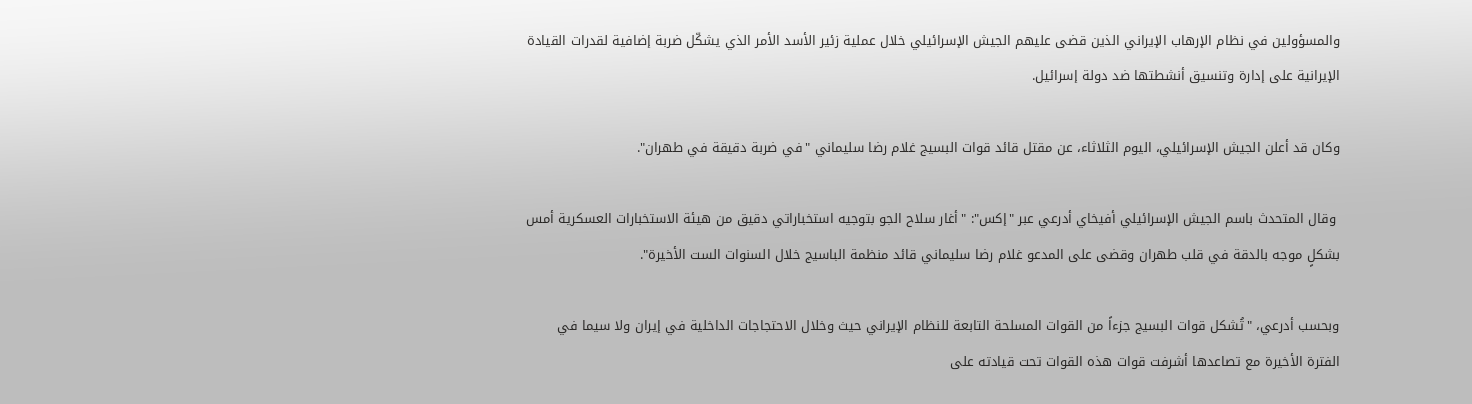والمسؤولين في نظام الإرهاب الإيراني الذين قضى عليهم الجيش الإسرائيلي خلال عملية زئير الأسد الأمر الذي يشكّل ضربة إضافية لقدرات القيادة الإيرانية على إدارة وتنسيق أنشطتها ضد دولة إسرائيل.

وكان قد أعلن الجيش الإسرائيلي، اليوم الثلاثاء، عن مقتل قائد قوات البسيج غلام رضا سليماني "في ضربة دقيقة في طهران".

 وقال المتحدث باسم الجيش الإسرائيلي أفيخاي أدرعي عبر "إكس": "أغار سلاح الجو بتوجيه استخباراتي دقيق من هيئة الاستخبارات العسكرية أمس بشكلٍ موجه بالدقة في قلب طهران وقضى على المدعو غلام رضا سليماني قائد منظمة الباسيج خلال السنوات الست الأخيرة".

وبحسب أدرعي، "تُشكل قوات البسيج جزءاً من القوات المسلحة التابعة للنظام الإيراني حيث وخلال الاحتجاجات الداخلية في إيران ولا سيما في الفترة الأخيرة مع تصاعدها أشرفت قوات هذه القوات تحت قيادته على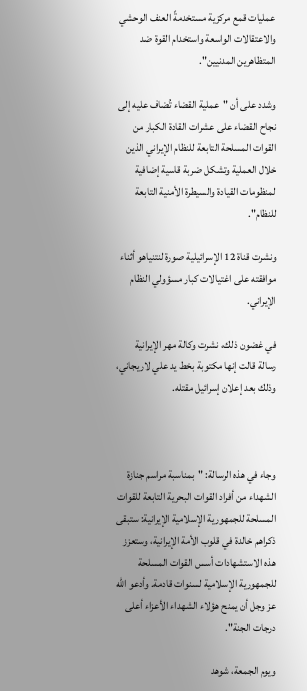عمليات قمع مركزية مستخدمةً العنف الوحشي والاعتقالات الواسعة واستخدام القوة ضد المتظاهرين المدنيين".

وشدد على أن "عملية القضاء تُضاف عليه إلى نجاح القضاء على عشرات القادة الكبار من القوات المسلحة التابعة للنظام الإيراني الذين خلال العملية وتشكل ضربة قاسية إضافية لمنظومات القيادة والسيطرة الأمنية التابعة للنظام".

ونشرت قناة 12 الإسرائيلية صورة لنتنياهو أثناء موافقته على اغتيالات كبار مسؤولي النظام الإيراني.

في غضون ذلك، نشرت وكالة مهر الإيرانية رسالة قالت إنها مكتوبة بخط يد علي لاريجاني، وذلك بعد إعلان إسرائيل مقتله.



وجاء في هذه الرسالة: "بمناسبة مراسم جنازة الشهداء من أفراد القوات البحرية التابعة للقوات المسلحة للجمهورية الإسلامية الإيرانية: ستبقى ذكراهم خالدة في قلوب الأمة الإيرانية، وستعزز هذه الاستشهادات أسس القوات المسلحة للجمهورية الإسلامية لسنوات قادمة. وأدعو الله عز وجل أن يمنح هؤلاء الشهداء الأعزاء أعلى درجات الجنة".

ويوم الجمعة، شوهد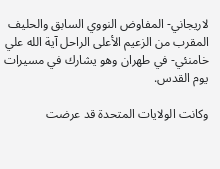لاريجاني- المفاوض النووي السابق والحليف المقرب من الزعيم الأعلى الراحل آية الله علي خامنئي- في طهران وهو يشارك في مسيرات يوم القدس.

وكانت الولايات المتحدة قد عرضت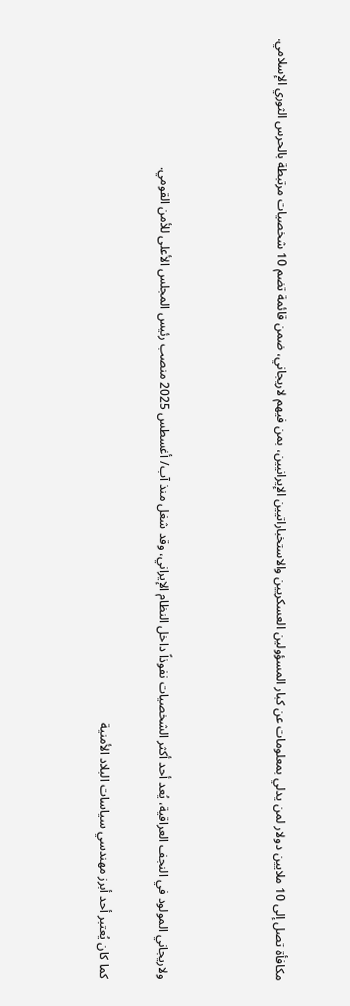مكافأة تصل إلى 10 ملايين دولار لمن يدلي بمعلومات عن كبار المسؤولين العسكريين والاستخباراتيين الإيرانيين، بمن فيهم لاريجاني، ضمن قائمة تضم 10 شخصيات مرتبطة بالحرس الثوري الإسلامي.



ولاريجاني المولود في النجف العراقية، يُعد أحد أكثر الشخصيات نفوذاً داخل النظام الإيراني، وقد شغل منذ آب/ أغسطس 2025 منصب رئيس المجلس الأعلى للأمن القومي.

كما كان يُعتبر أحد أبرز مهندسي سياسات البلاد الأمنية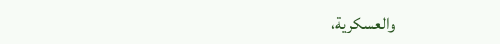والعسكرية،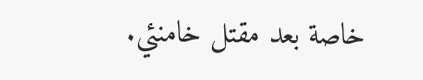خاصة بعد مقتل خامنئي.